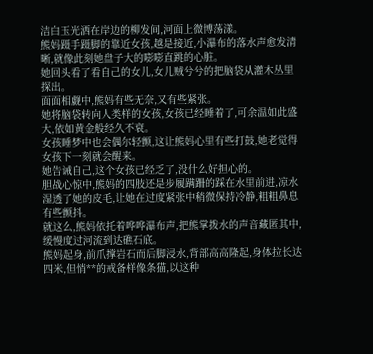洁白玉光洒在岸边的柳发间,河面上微博荡漾。
熊妈蹑手蹑脚的靠近女孩,越是接近,小瀑布的落水声愈发清晰,就像此刻她盘子大的嘭嘭直跳的心脏。
她回头看了看自己的女儿,女儿贼兮兮的把脑袋从灌木丛里探出。
面面相觑中,熊妈有些无奈,又有些紧张。
她将脑袋转向人类样的女孩,女孩已经睡着了,可余温如此盛大,依如黄金般经久不衰。
女孩睡梦中也会偶尔轻颤,这让熊妈心里有些打鼓,她老觉得女孩下一刻就会醒来。
她告诫自己,这个女孩已经乏了,没什么好担心的。
胆战心惊中,熊妈的四肢还是步履蹒跚的踩在水里前进,凉水湿透了她的皮毛,让她在过度紧张中稍微保持冷静,粗粗鼻息有些颤抖。
就这么,熊妈依托着哗哗瀑布声,把熊掌拨水的声音藏匿其中,缓慢度过河流到达礁石底。
熊妈起身,前爪撑岩石而后脚浸水,背部高高隆起,身体拉长达四米,但悄**的戒备样像条猫,以这种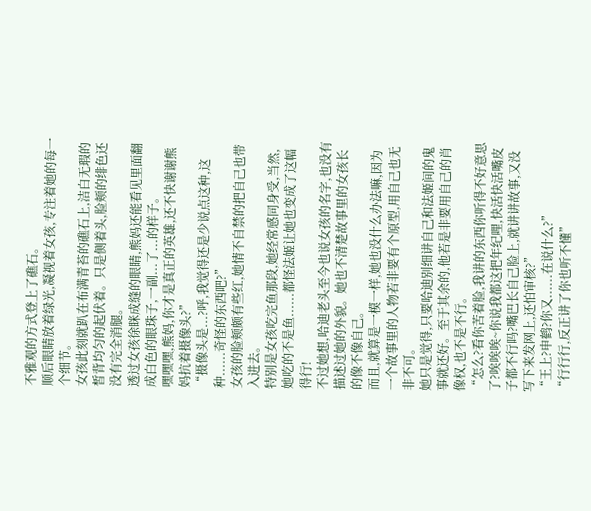不雅观的方式登上了礁石。
顺后眼睛放着绿光,凝视着女孩,专注着她的每一个细节。
女孩此刻就趴在布满青苔的礁石上,洁白无瑕的皙背均匀的起伏着。只是侧着头,脸颊的绯色还没有完全消腿。
透过女孩徐眯成缝的眼睛,熊妈还能看见里面翻成白色的眼珠子,一副...了...的样子。
嘿嘿嘿,熊妈,你才是真正的英雄,还不快谢谢熊妈抗着摄像头?”
“摄像头是...?呼,我觉得还是少说点这种,这种......奇怪的东西吧?”
女孩的脸颊颇有些红,她情不自禁的把自己也带入进去。
特别是女孩吃完鱼那段,她经常感同身受,当然,她吃的不是鱼......都怪法姬让她也变成了这幅得行!
不过她想,哈迪老头至今也说女孩的名字,也没有描述过她的外貌。她也不清楚故事里的女孩长的像不像自己。
而且,就算是一模一样,她也没什么办法嘛,因为一个故事里的人物若非要有个原型,用自己也无非不可。
她只是觉得,只要哈迪别细讲自己和法姬间的鬼事就还好。至于其余的,他若是非要用自己的肖像权,也不是不行。
“怎么?看你苦着脸,我讲的东西你听得不好意思了?唉唉唉~你说我都这把年纪哩,快活快活嘴皮子都不行吗?嘴巴长自己脸上,就讲讲故事,又没写下来发网上,还怕审核?”
“王上?申鹤?你又......在说什么?”
“行行行,反正讲了你也听不懂”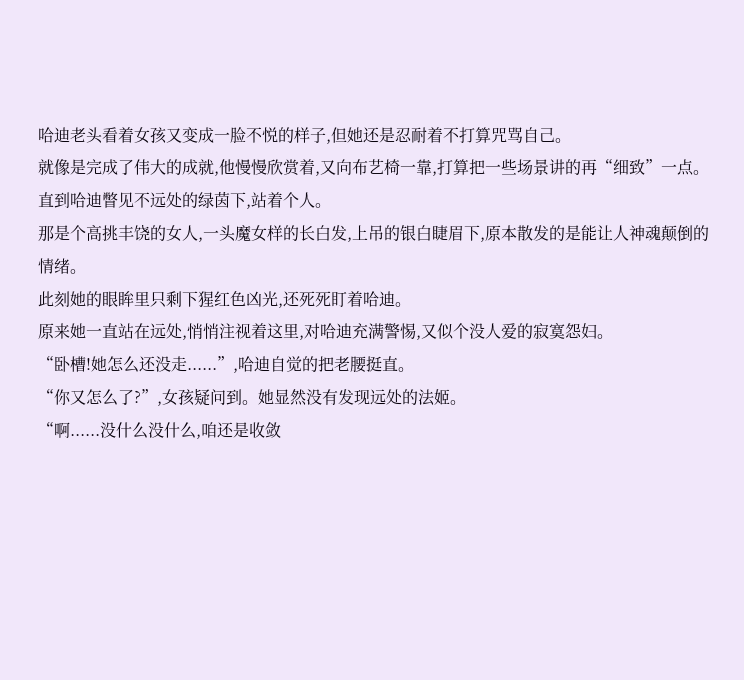哈迪老头看着女孩又变成一脸不悦的样子,但她还是忍耐着不打算咒骂自己。
就像是完成了伟大的成就,他慢慢欣赏着,又向布艺椅一靠,打算把一些场景讲的再“细致”一点。
直到哈迪瞥见不远处的绿茵下,站着个人。
那是个高挑丰饶的女人,一头魔女样的长白发,上吊的银白睫眉下,原本散发的是能让人神魂颠倒的情绪。
此刻她的眼眸里只剩下猩红色凶光,还死死盯着哈迪。
原来她一直站在远处,悄悄注视着这里,对哈迪充满警惕,又似个没人爱的寂寞怨妇。
“卧槽!她怎么还没走......”,哈迪自觉的把老腰挺直。
“你又怎么了?”,女孩疑问到。她显然没有发现远处的法姬。
“啊......没什么没什么,咱还是收敛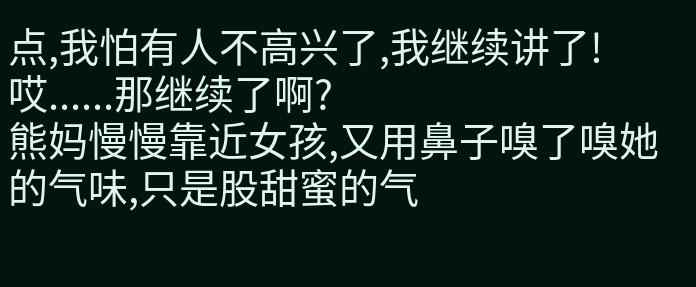点,我怕有人不高兴了,我继续讲了!
哎......那继续了啊?
熊妈慢慢靠近女孩,又用鼻子嗅了嗅她的气味,只是股甜蜜的气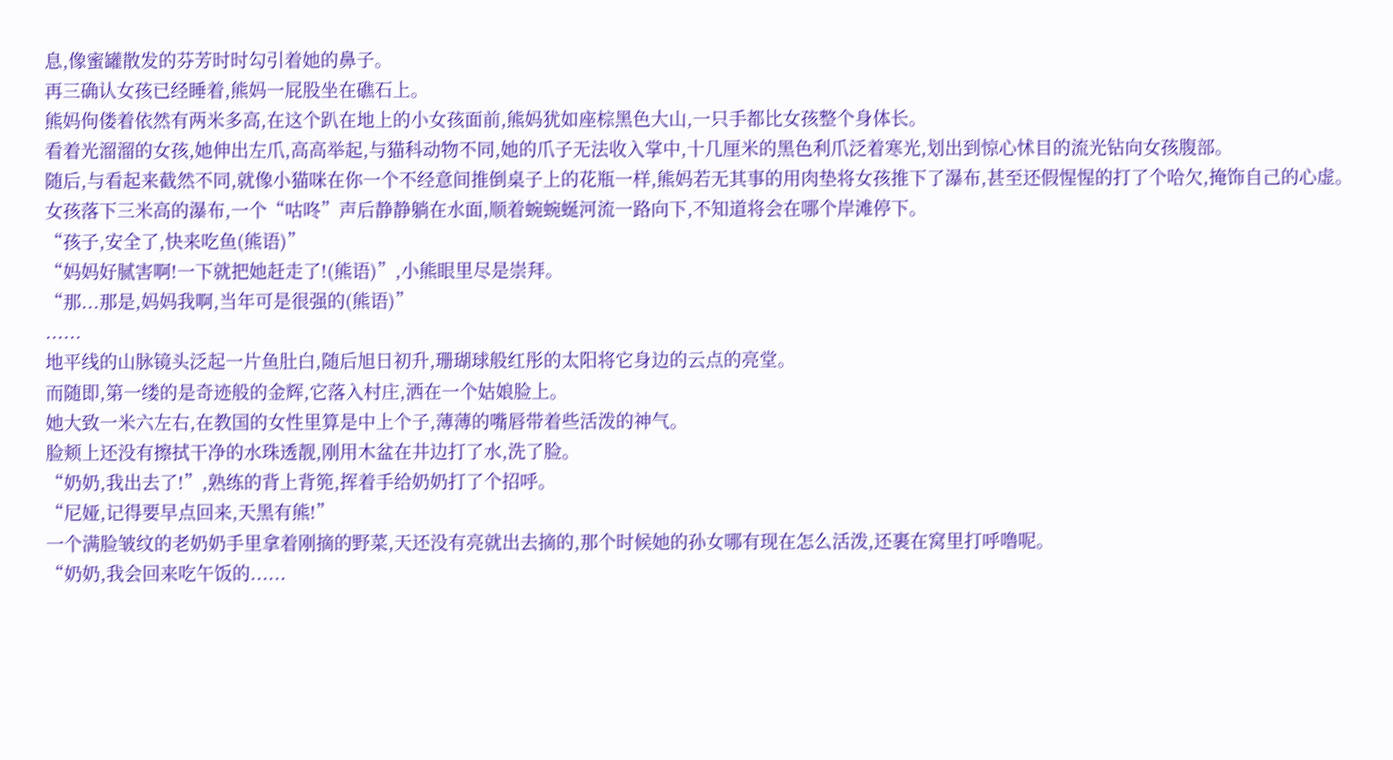息,像蜜罐散发的芬芳时时勾引着她的鼻子。
再三确认女孩已经睡着,熊妈一屁股坐在礁石上。
熊妈佝偻着依然有两米多高,在这个趴在地上的小女孩面前,熊妈犹如座棕黑色大山,一只手都比女孩整个身体长。
看着光溜溜的女孩,她伸出左爪,高高举起,与猫科动物不同,她的爪子无法收入掌中,十几厘米的黑色利爪泛着寒光,划出到惊心怵目的流光钻向女孩腹部。
随后,与看起来截然不同,就像小猫咪在你一个不经意间推倒桌子上的花瓶一样,熊妈若无其事的用肉垫将女孩推下了瀑布,甚至还假惺惺的打了个哈欠,掩饰自己的心虚。
女孩落下三米高的瀑布,一个“咕咚”声后静静躺在水面,顺着蜿蜿蜒河流一路向下,不知道将会在哪个岸滩停下。
“孩子,安全了,快来吃鱼(熊语)”
“妈妈好腻害啊!一下就把她赶走了!(熊语)”,小熊眼里尽是崇拜。
“那...那是,妈妈我啊,当年可是很强的(熊语)”
......
地平线的山脉镜头泛起一片鱼肚白,随后旭日初升,珊瑚球般红彤的太阳将它身边的云点的亮堂。
而随即,第一缕的是奇迹般的金辉,它落入村庄,洒在一个姑娘脸上。
她大致一米六左右,在教国的女性里算是中上个子,薄薄的嘴唇带着些活泼的神气。
脸颊上还没有擦拭干净的水珠透靓,刚用木盆在井边打了水,洗了脸。
“奶奶,我出去了!”,熟练的背上背篼,挥着手给奶奶打了个招呼。
“尼娅,记得要早点回来,天黑有熊!”
一个满脸皱纹的老奶奶手里拿着刚摘的野菜,天还没有亮就出去摘的,那个时候她的孙女哪有现在怎么活泼,还裹在窝里打呼噜呢。
“奶奶,我会回来吃午饭的......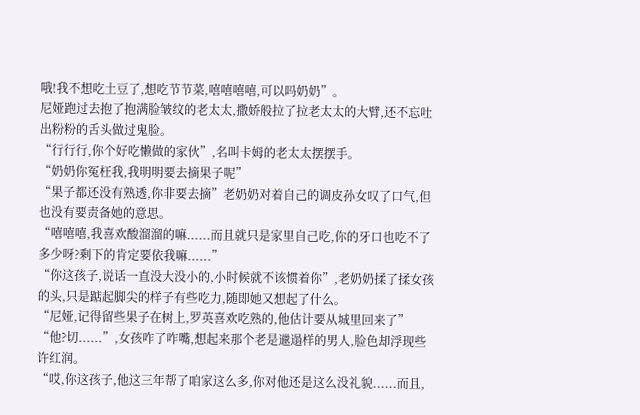哦!我不想吃土豆了,想吃节节菜,嘻嘻嘻嘻,可以吗奶奶”。
尼娅跑过去抱了抱满脸皱纹的老太太,撒娇般拉了拉老太太的大臂,还不忘吐出粉粉的舌头做过鬼脸。
“行行行,你个好吃懒做的家伙”,名叫卡姆的老太太摆摆手。
“奶奶你冤枉我,我明明要去摘果子呢”
“果子都还没有熟透,你非要去摘”老奶奶对着自己的调皮孙女叹了口气,但也没有要责备她的意思。
“嘻嘻嘻,我喜欢酸溜溜的嘛......而且就只是家里自己吃,你的牙口也吃不了多少呀?剩下的肯定要依我嘛......”
“你这孩子,说话一直没大没小的,小时候就不该惯着你”,老奶奶揉了揉女孩的头,只是踮起脚尖的样子有些吃力,随即她又想起了什么。
“尼娅,记得留些果子在树上,罗英喜欢吃熟的,他估计要从城里回来了”
“他?切......”,女孩咋了咋嘴,想起来那个老是邋遢样的男人,脸色却浮现些许红润。
“哎,你这孩子,他这三年帮了咱家这么多,你对他还是这么没礼貌......而且,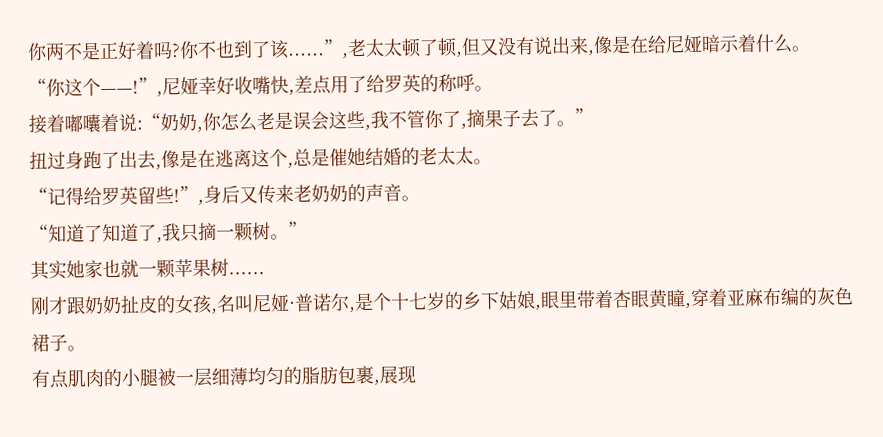你两不是正好着吗?你不也到了该......”,老太太顿了顿,但又没有说出来,像是在给尼娅暗示着什么。
“你这个——!”,尼娅幸好收嘴快,差点用了给罗英的称呼。
接着嘟囔着说:“奶奶,你怎么老是误会这些,我不管你了,摘果子去了。”
扭过身跑了出去,像是在逃离这个,总是催她结婚的老太太。
“记得给罗英留些!”,身后又传来老奶奶的声音。
“知道了知道了,我只摘一颗树。”
其实她家也就一颗苹果树......
刚才跟奶奶扯皮的女孩,名叫尼娅·普诺尔,是个十七岁的乡下姑娘,眼里带着杏眼黄瞳,穿着亚麻布编的灰色裙子。
有点肌肉的小腿被一层细薄均匀的脂肪包裹,展现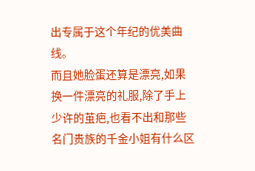出专属于这个年纪的优美曲线。
而且她脸蛋还算是漂亮,如果换一件漂亮的礼服,除了手上少许的茧疤,也看不出和那些名门贵族的千金小姐有什么区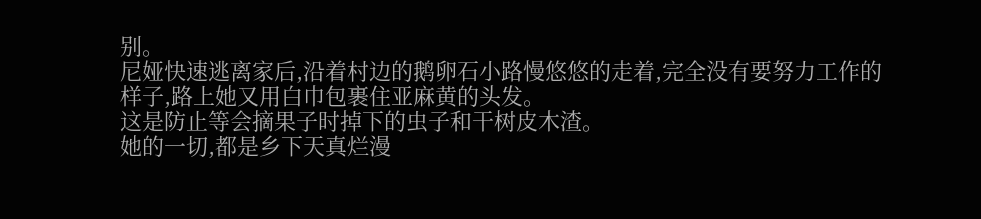别。
尼娅快速逃离家后,沿着村边的鹅卵石小路慢悠悠的走着,完全没有要努力工作的样子,路上她又用白巾包裹住亚麻黄的头发。
这是防止等会摘果子时掉下的虫子和干树皮木渣。
她的一切,都是乡下天真烂漫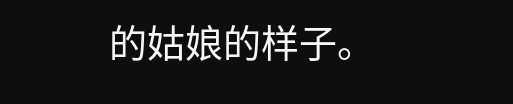的姑娘的样子。